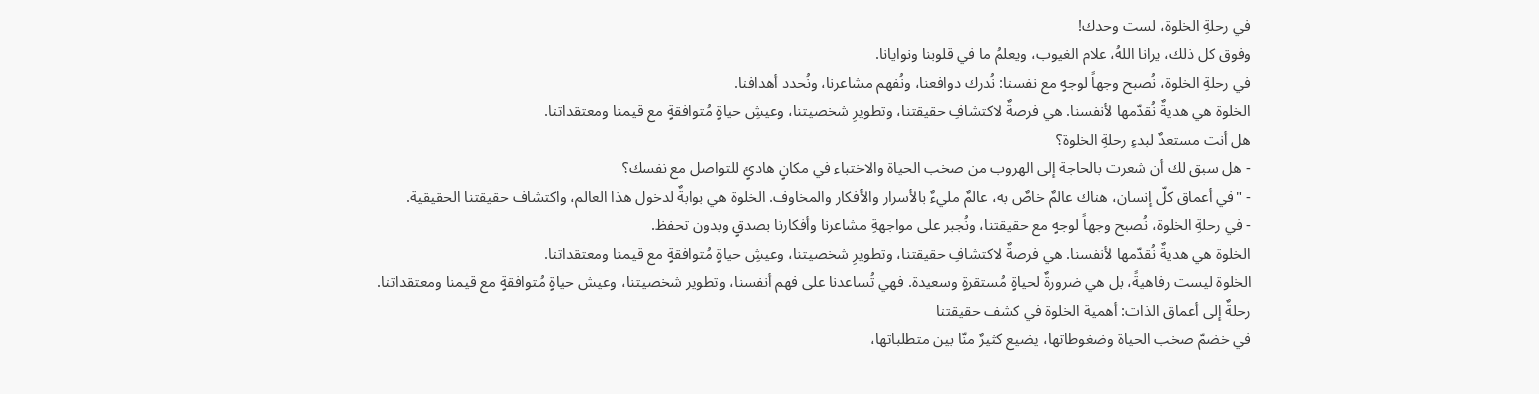في رحلةِ الخلوة، لست وحدك!
وفوق كل ذلك، يرانا اللهُ، علام الغيوب، ويعلمُ ما في قلوبنا ونوايانا.
في رحلةِ الخلوة، نُصبح وجهاً لوجهٍ مع نفسنا: نُدرك دوافعنا، ونُفهم مشاعرنا، ونُحدد أهدافنا.
الخلوة هي هديةٌ نُقدّمها لأنفسنا. هي فرصةٌ لاكتشافِ حقيقتنا، وتطويرِ شخصيتنا، وعيشِ حياةٍ مُتوافقةٍ مع قيمنا ومعتقداتنا.
هل أنت مستعدٌ لبدءِ رحلةِ الخلوة؟
- هل سبق لك أن شعرت بالحاجة إلى الهروب من صخب الحياة والاختباء في مكانٍ هادئٍ للتواصل مع نفسك؟
- "في أعماق كلّ إنسان، هناك عالمٌ خاصٌ به، عالمٌ مليءٌ بالأسرار والأفكار والمخاوف. الخلوة هي بوابةٌ لدخول هذا العالم، واكتشاف حقيقتنا الحقيقية.
- في رحلةِ الخلوة، نُصبح وجهاً لوجهٍ مع حقيقتنا، ونُجبر على مواجهةِ مشاعرنا وأفكارنا بصدقٍ وبدون تحفظ.
الخلوة هي هديةٌ نُقدّمها لأنفسنا. هي فرصةٌ لاكتشافِ حقيقتنا، وتطويرِ شخصيتنا، وعيشِ حياةٍ مُتوافقةٍ مع قيمنا ومعتقداتنا.
الخلوة ليست رفاهيةً، بل هي ضرورةٌ لحياةٍ مُستقرةٍ وسعيدة. فهي تُساعدنا على فهم أنفسنا، وتطوير شخصيتنا، وعيش حياةٍ مُتوافقةٍ مع قيمنا ومعتقداتنا.
رحلةٌ إلى أعماق الذات: أهمية الخلوة في كشف حقيقتنا
في خضمّ صخب الحياة وضغوطاتها، يضيع كثيرٌ منّا بين متطلباتها،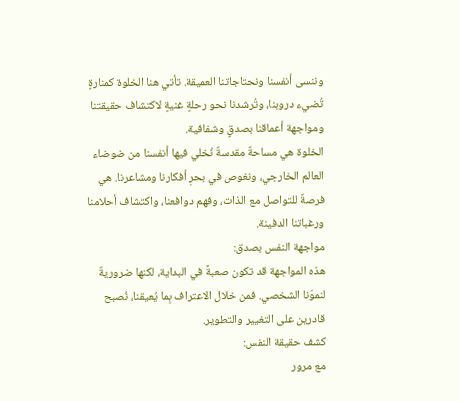وننسى أنفسنا ونحتاجاتنا العميقة. تأتي هنا الخلوة كمنارةٍ تُضيء دروبنا، وتُرشدنا نحو رحلةٍ غنيةٍ لاكتشاف حقيقتنا ومواجهة أعماقنا بصدقٍ وشفافية.
الخلوة هي مساحةٌ مقدسةٌ نُخلي فيها أنفسنا من ضوضاء العالم الخارجي، ونغوص في بحرِ أفكارنا ومشاعرنا. هي فرصةٌ للتواصل مع الذات، وفهم دوافعنا، واكتشاف أحلامنا ورغباتنا الدفينة.
مواجهة النفس بصدق:
هذه المواجهة قد تكون صعبةً في البداية، لكنها ضروريةٌ لنموّنا الشخصي. فمن خلال الاعتراف بِما يُعيقنا، نُصبح قادرين على التغيير والتطوير.
كشف حقيقة النفس:
مع مرور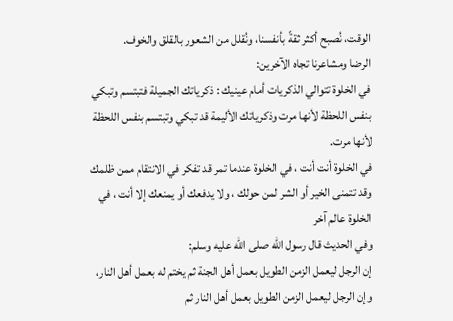الوقت، نُصبح أكثر ثقةً بأنفسنا، ونُقلل من الشعور بالقلق والخوف.
الرضا ومشاعرنا تجاه الآخرين:
في الخلوة تتوالي الذكريات أمام عينيك : ذكرياتك الجميلة فتبتسم وتبكي بنفس اللحظة لأنها مرت وذكرياتك الأليمة قد تبكي وتبتسم بنفس اللحظة لأنها مرت.
في الخلوة أنت أنت ، في الخلوة عندما تمر قد تفكر في الانتقام ممن ظلمك وقد تتمنى الخير أو الشر لمن حولك ، ولا يدفعك أو يمنعك إلا أنت ، في الخلوة عالم آخر
وفي الحديث قال رسول الله صلى الله عليه وسلم:
إن الرجل ليعمل الزمن الطويل بعمل أهل الجنة ثم يختم له بعمل أهل النار، وإن الرجل ليعمل الزمن الطويل بعمل أهل النار ثم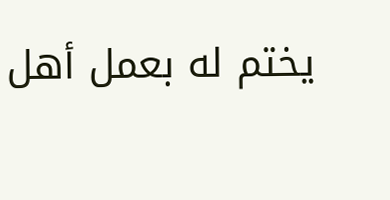يختم له بعمل أهل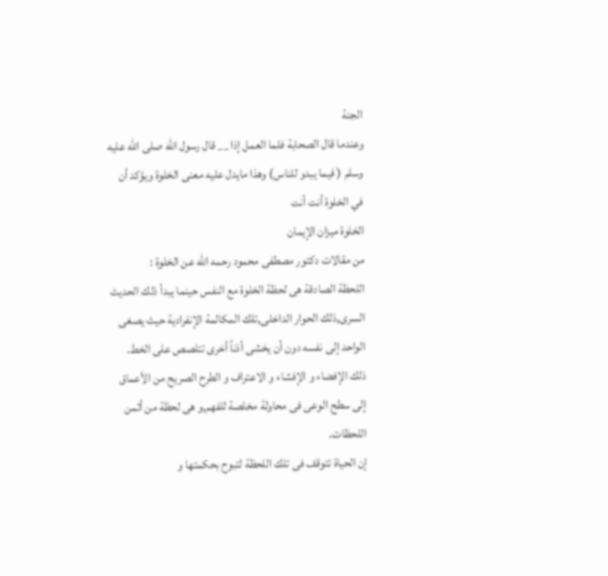الجنة
وعندما قال الصحابة فلما العمل إذا __ قال رسول الله صلى الله عليه وسلم ( فيما يبدو للناس) وهذا مايدل عليه معنى الخلوة ويؤكد أن في الخلوة أنت أنت
الخلوة ميزان الإيمان
من مقالات دكتور مصطفى محمود رحمه الله عن الخلوة :
اللحظة الصادقة هى لحظة الخلوة مع النفس حينما يبدأ ذلك الحديث السرى,ذلك الحوار الداخلى,تلك المكالمة الإنفرادية حيث يصغى الواحد إلى نفسه دون أن يخشى أذناً أخرى تتلصص على الخط.
ذلك الإفضاء و الإفشاء و الاعتراف و الطرح الصريح من الأعماق إلى سطح الوعى فى محاولة مخلصة للفهم,و هى لحظة من أثمن اللحظات.
إن الحياة تتوقف فى تلك اللحظة لتبوح بحكمتها و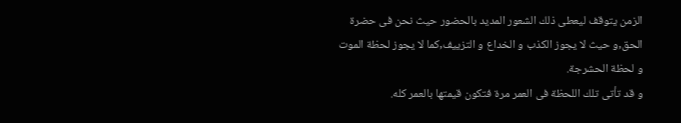الزمن يتوقف ليعطى ذلك الشعور المديد بالحضور حيث نحن فى حضرة الحق,و حيث لا يجوز الكذب و الخداع و التزييف,كما لا يجوز لحظة الموت و لحظة الحشرجة.
و قد تأتى تلك اللحظة فى العمر مرة فتكون قيمتها بالعمر كله.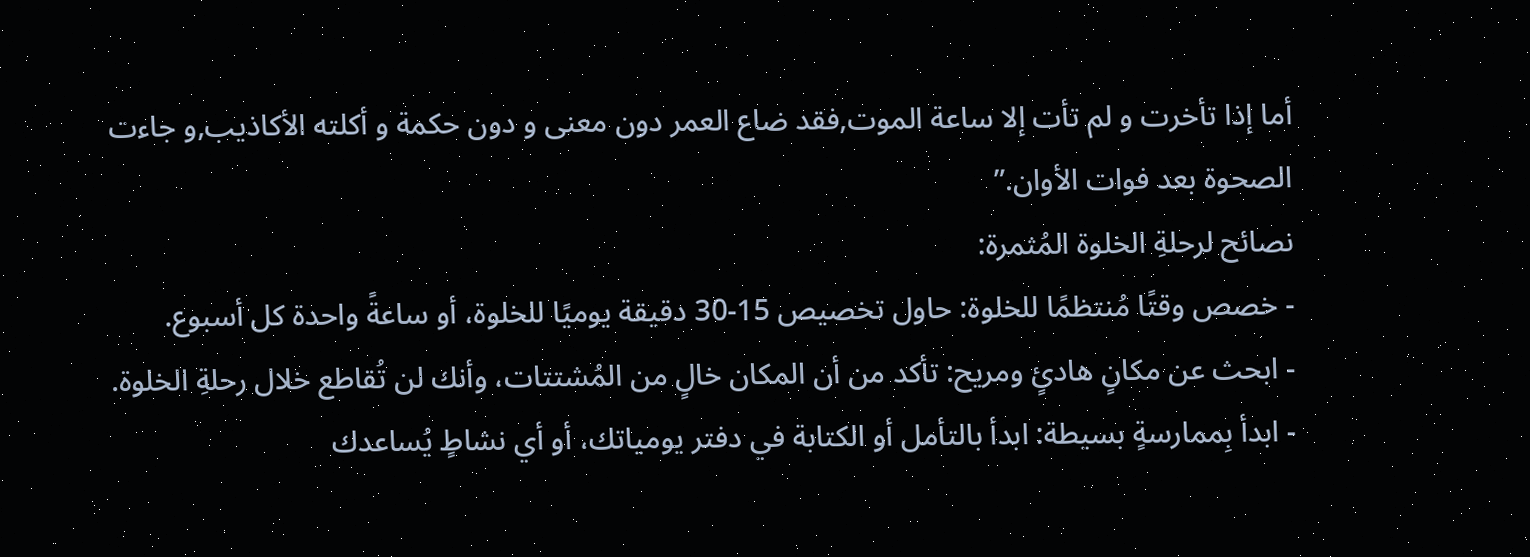أما إذا تأخرت و لم تأت إلا ساعة الموت,فقد ضاع العمر دون معنى و دون حكمة و أكلته الأكاذيب,و جاءت الصحوة بعد فوات الأوان.”
نصائح لرحلةِ الخلوة المُثمرة:
- خصص وقتًا مُنتظمًا للخلوة: حاول تخصيص 15-30 دقيقة يوميًا للخلوة، أو ساعةً واحدة كل أسبوع.
- ابحث عن مكانٍ هادئٍ ومريح: تأكد من أن المكان خالٍ من المُشتتات، وأنك لن تُقاطع خلال رحلةِ الخلوة.
- ابدأ بِممارسةٍ بسيطة: ابدأ بالتأمل أو الكتابة في دفتر يومياتك، أو أي نشاطٍ يُساعدك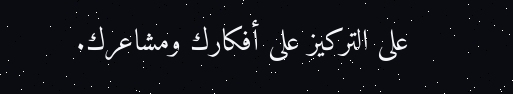على التركيز على أفكارك ومشاعرك.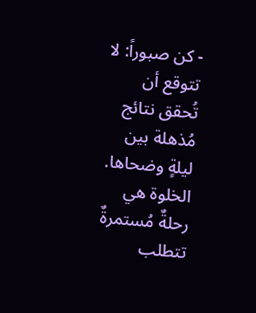- كن صبوراً: لا تتوقع أن تُحقق نتائج مُذهلة بين ليلةٍ وضحاها. الخلوة هي رحلةٌ مُستمرةٌ تتطلب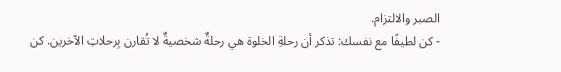الصبر والالتزام.
- كن لطيفًا مع نفسك: تذكر أن رحلةِ الخلوة هي رحلةٌ شخصيةٌ لا تُقارن بِرحلاتِ الآخرين. كن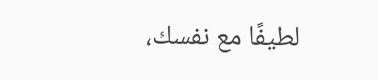لطيفًا مع نفسك،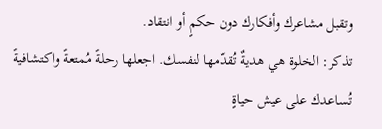وتقبل مشاعرك وأفكارك دون حكمٍ أو انتقاد.
تذكر: الخلوة هي هديةٌ تُقدّمها لنفسك. اجعلها رحلةً مُمتعةً واكتشافيةً تُساعدك على عيش حياةٍ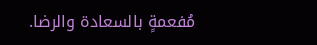مُفعمةٍ بالسعادة والرضا.